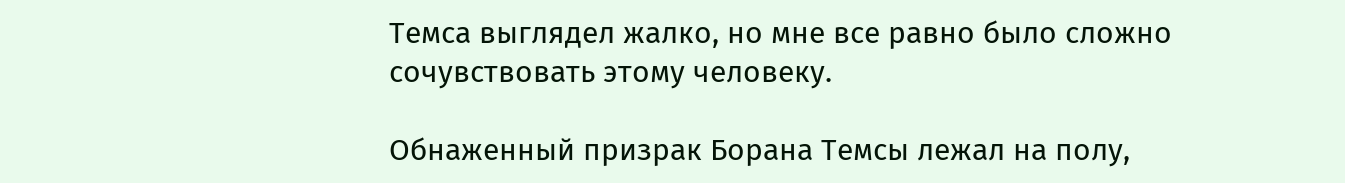Темса выглядел жалко, но мне все равно было сложно сочувствовать этому человеку.

Обнаженный призрак Борана Темсы лежал на полу,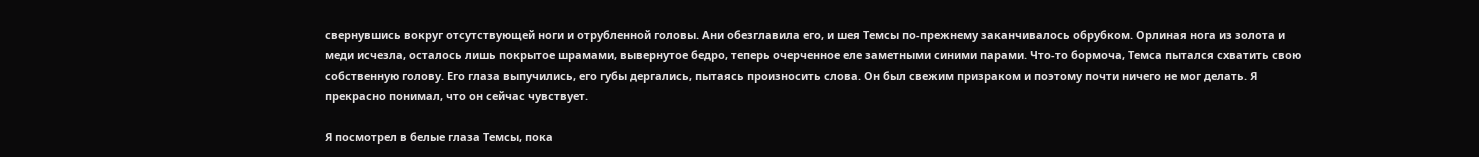свернувшись вокруг отсутствующей ноги и отрубленной головы. Ани обезглавила его, и шея Темсы по-прежнему заканчивалось обрубком. Орлиная нога из золота и меди исчезла, осталось лишь покрытое шрамами, вывернутое бедро, теперь очерченное еле заметными синими парами. Что-то бормоча, Темса пытался схватить свою собственную голову. Его глаза выпучились, его губы дергались, пытаясь произносить слова. Он был свежим призраком и поэтому почти ничего не мог делать. Я прекрасно понимал, что он сейчас чувствует.

Я посмотрел в белые глаза Темсы, пока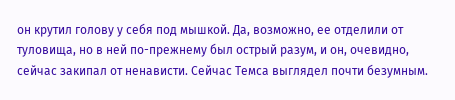он крутил голову у себя под мышкой. Да, возможно, ее отделили от туловища, но в ней по-прежнему был острый разум, и он, очевидно, сейчас закипал от ненависти. Сейчас Темса выглядел почти безумным.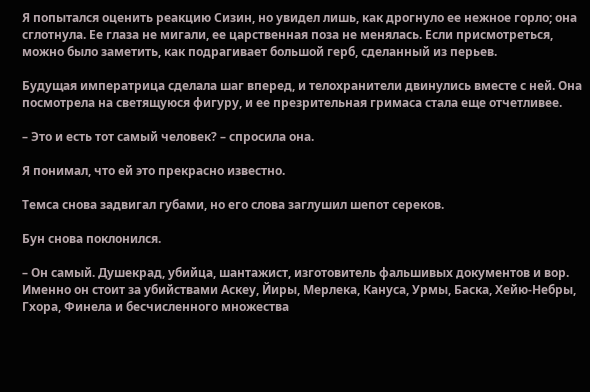Я попытался оценить реакцию Сизин, но увидел лишь, как дрогнуло ее нежное горло; она сглотнула. Ее глаза не мигали, ее царственная поза не менялась. Если присмотреться, можно было заметить, как подрагивает большой герб, сделанный из перьев.

Будущая императрица сделала шаг вперед, и телохранители двинулись вместе с ней. Она посмотрела на светящуюся фигуру, и ее презрительная гримаса стала еще отчетливее.

– Это и есть тот самый человек? – спросила она.

Я понимал, что ей это прекрасно известно.

Темса снова задвигал губами, но его слова заглушил шепот сереков.

Бун снова поклонился.

– Он самый. Душекрад, убийца, шантажист, изготовитель фальшивых документов и вор. Именно он стоит за убийствами Аскеу, Йиры, Мерлека, Кануса, Урмы, Баска, Хейю-Небры, Гхора, Финела и бесчисленного множества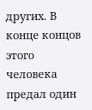других. В конце концов этого человека предал один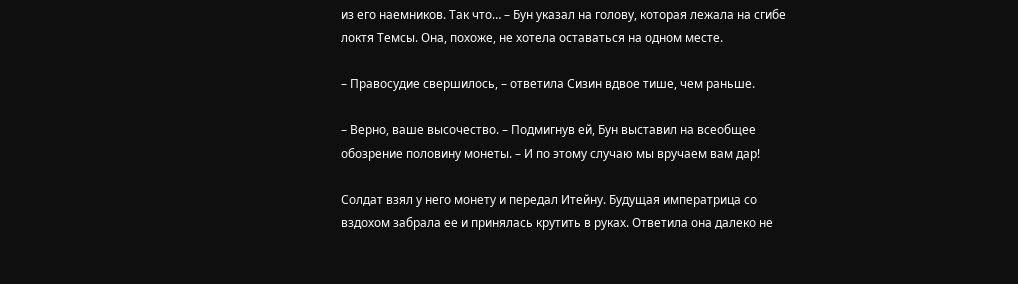из его наемников. Так что… – Бун указал на голову, которая лежала на сгибе локтя Темсы. Она, похоже, не хотела оставаться на одном месте.

– Правосудие свершилось, – ответила Сизин вдвое тише, чем раньше.

– Верно, ваше высочество. – Подмигнув ей, Бун выставил на всеобщее обозрение половину монеты. – И по этому случаю мы вручаем вам дар!

Солдат взял у него монету и передал Итейну. Будущая императрица со вздохом забрала ее и принялась крутить в руках. Ответила она далеко не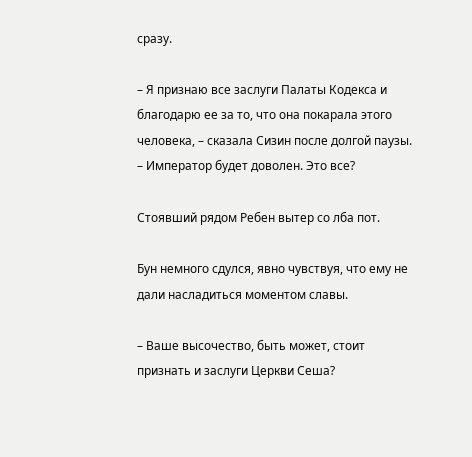сразу.

– Я признаю все заслуги Палаты Кодекса и благодарю ее за то, что она покарала этого человека, – сказала Сизин после долгой паузы. – Император будет доволен. Это все?

Стоявший рядом Ребен вытер со лба пот.

Бун немного сдулся, явно чувствуя, что ему не дали насладиться моментом славы.

– Ваше высочество, быть может, стоит признать и заслуги Церкви Сеша?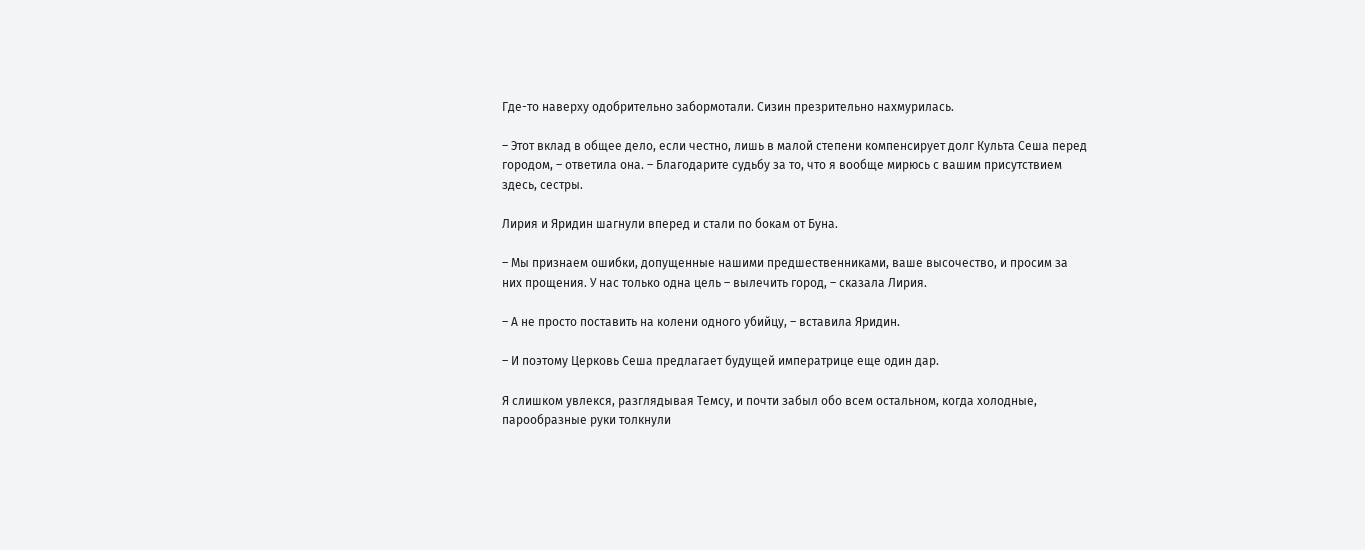Где-то наверху одобрительно забормотали. Сизин презрительно нахмурилась.

– Этот вклад в общее дело, если честно, лишь в малой степени компенсирует долг Культа Сеша перед городом, – ответила она. – Благодарите судьбу за то, что я вообще мирюсь с вашим присутствием здесь, сестры.

Лирия и Яридин шагнули вперед и стали по бокам от Буна.

– Мы признаем ошибки, допущенные нашими предшественниками, ваше высочество, и просим за них прощения. У нас только одна цель – вылечить город, – сказала Лирия.

– А не просто поставить на колени одного убийцу, – вставила Яридин.

– И поэтому Церковь Сеша предлагает будущей императрице еще один дар.

Я слишком увлекся, разглядывая Темсу, и почти забыл обо всем остальном, когда холодные, парообразные руки толкнули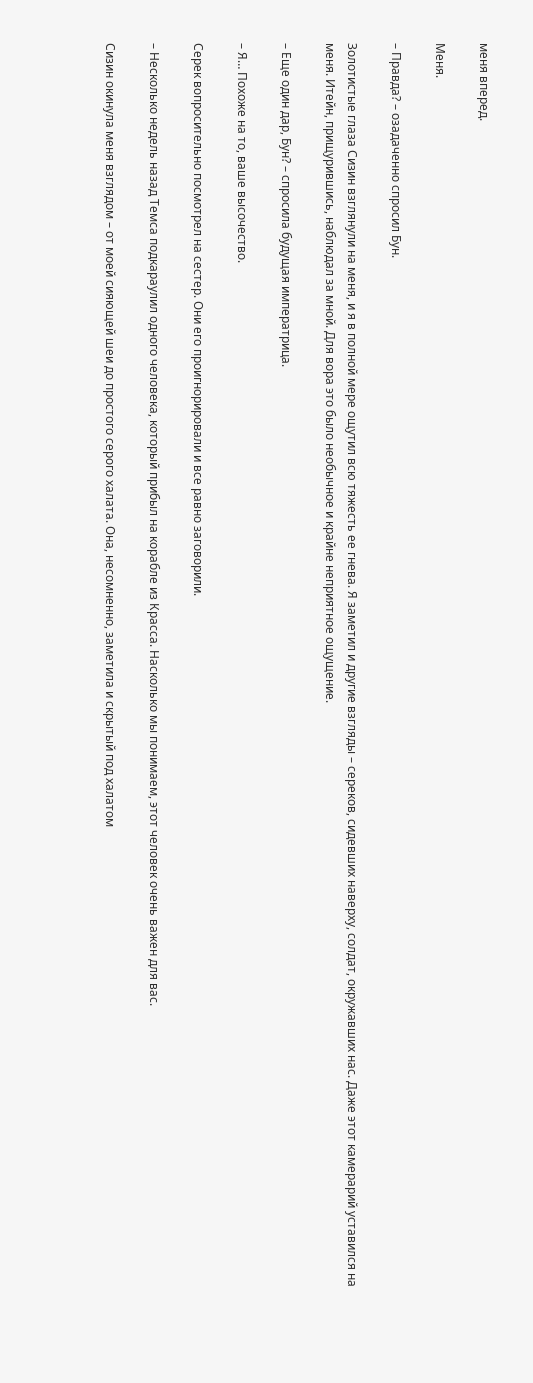меня вперед.

Меня.

– Правда? – озадаченно спросил Бун.

Золотистые глаза Сизин взглянули на меня, и я в полной мере ощутил всю тяжесть ее гнева. Я заметил и другие взгляды – сереков, сидевших наверху, солдат, окружавших нас. Даже этот камерарий уставился на меня. Итейн, прищурившись, наблюдал за мной. Для вора это было необычное и крайне неприятное ощущение.

– Еще один дар, Бун? – спросила будущая императрица.

– Я… Похоже на то, ваше высочество.

Серек вопросительно посмотрел на сестер. Они его проигнорировали и все равно заговорили.

– Несколько недель назад Темса подкараулил одного человека, который прибыл на корабле из Красса. Насколько мы понимаем, этот человек очень важен для вас.

Сизин окинула меня взглядом – от моей сияющей шеи до простого серого халата. Она, несомненно, заметила и скрытый под халатом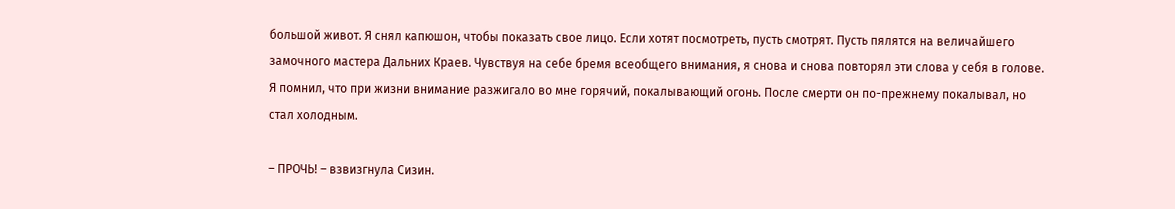большой живот. Я снял капюшон, чтобы показать свое лицо. Если хотят посмотреть, пусть смотрят. Пусть пялятся на величайшего замочного мастера Дальних Краев. Чувствуя на себе бремя всеобщего внимания, я снова и снова повторял эти слова у себя в голове. Я помнил, что при жизни внимание разжигало во мне горячий, покалывающий огонь. После смерти он по-прежнему покалывал, но стал холодным.

– ПРОЧЬ! – взвизгнула Сизин.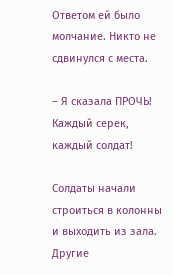Ответом ей было молчание. Никто не сдвинулся с места.

– Я сказала ПРОЧЬ! Каждый серек, каждый солдат!

Солдаты начали строиться в колонны и выходить из зала. Другие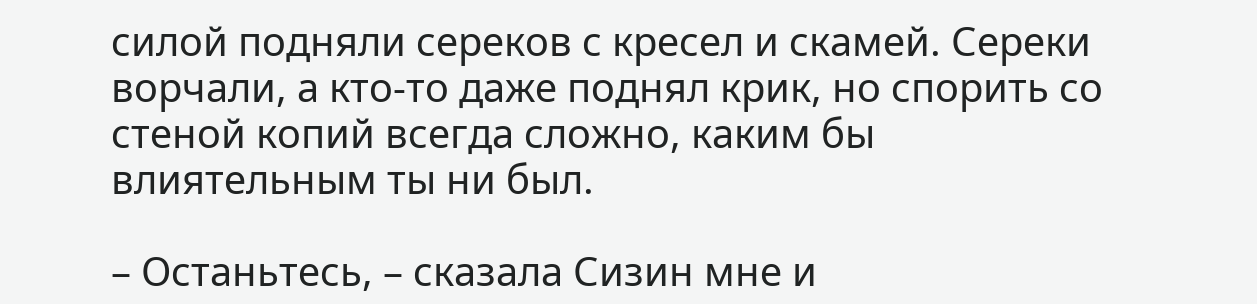силой подняли сереков с кресел и скамей. Сереки ворчали, а кто-то даже поднял крик, но спорить со стеной копий всегда сложно, каким бы влиятельным ты ни был.

– Останьтесь, – сказала Сизин мне и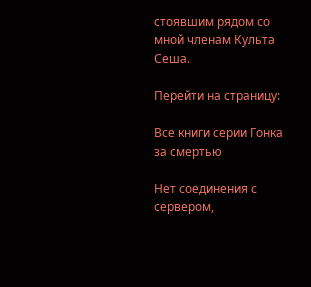стоявшим рядом со мной членам Культа Сеша.

Перейти на страницу:

Все книги серии Гонка за смертью

Нет соединения с сервером,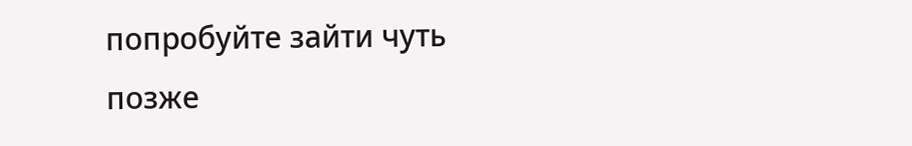попробуйте зайти чуть позже